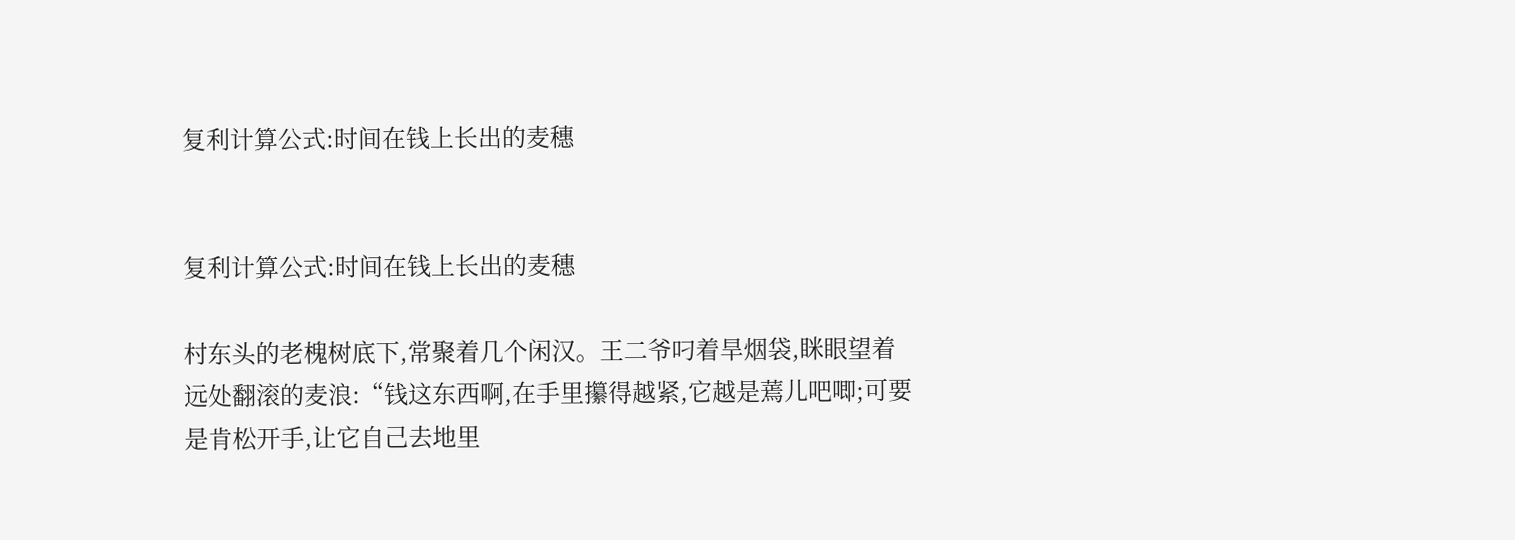复利计算公式:时间在钱上长出的麦穗


复利计算公式:时间在钱上长出的麦穗

村东头的老槐树底下,常聚着几个闲汉。王二爷叼着旱烟袋,眯眼望着远处翻滚的麦浪:“钱这东西啊,在手里攥得越紧,它越是蔫儿吧唧;可要是肯松开手,让它自己去地里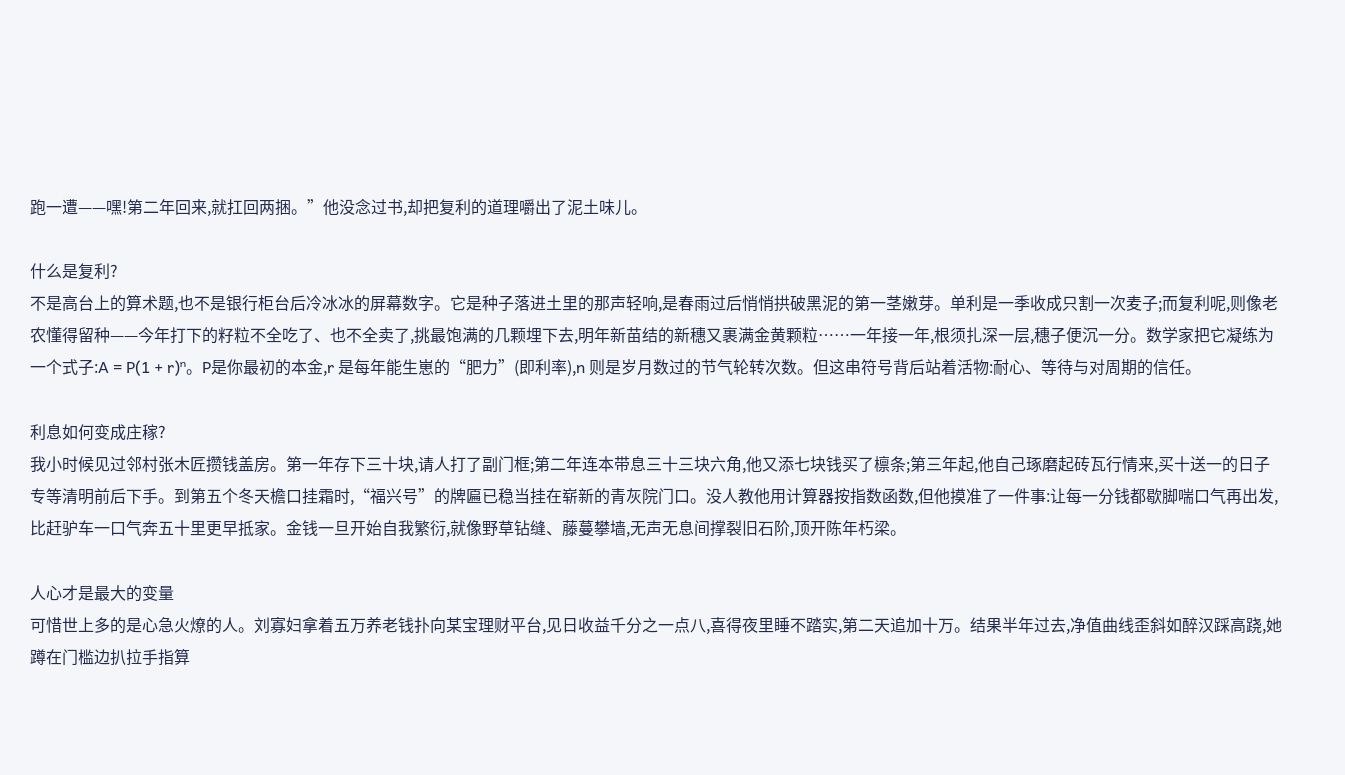跑一遭——嘿!第二年回来,就扛回两捆。”他没念过书,却把复利的道理嚼出了泥土味儿。

什么是复利?
不是高台上的算术题,也不是银行柜台后冷冰冰的屏幕数字。它是种子落进土里的那声轻响,是春雨过后悄悄拱破黑泥的第一茎嫩芽。单利是一季收成只割一次麦子;而复利呢,则像老农懂得留种——今年打下的籽粒不全吃了、也不全卖了,挑最饱满的几颗埋下去,明年新苗结的新穗又裹满金黄颗粒……一年接一年,根须扎深一层,穗子便沉一分。数学家把它凝练为一个式子:A = P(1 + r)ⁿ。P是你最初的本金,r 是每年能生崽的“肥力”(即利率),n 则是岁月数过的节气轮转次数。但这串符号背后站着活物:耐心、等待与对周期的信任。

利息如何变成庄稼?
我小时候见过邻村张木匠攒钱盖房。第一年存下三十块,请人打了副门框;第二年连本带息三十三块六角,他又添七块钱买了檩条;第三年起,他自己琢磨起砖瓦行情来,买十送一的日子专等清明前后下手。到第五个冬天檐口挂霜时,“福兴号”的牌匾已稳当挂在崭新的青灰院门口。没人教他用计算器按指数函数,但他摸准了一件事:让每一分钱都歇脚喘口气再出发,比赶驴车一口气奔五十里更早抵家。金钱一旦开始自我繁衍,就像野草钻缝、藤蔓攀墙,无声无息间撑裂旧石阶,顶开陈年朽梁。

人心才是最大的变量
可惜世上多的是心急火燎的人。刘寡妇拿着五万养老钱扑向某宝理财平台,见日收益千分之一点八,喜得夜里睡不踏实,第二天追加十万。结果半年过去,净值曲线歪斜如醉汉踩高跷,她蹲在门槛边扒拉手指算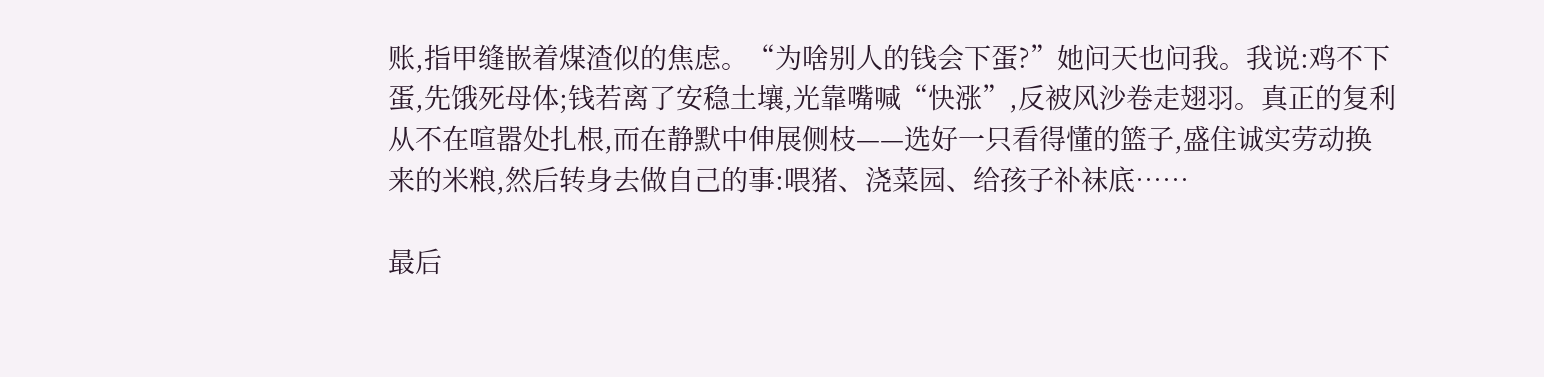账,指甲缝嵌着煤渣似的焦虑。“为啥别人的钱会下蛋?”她问天也问我。我说:鸡不下蛋,先饿死母体;钱若离了安稳土壤,光靠嘴喊“快涨”,反被风沙卷走翅羽。真正的复利从不在喧嚣处扎根,而在静默中伸展侧枝——选好一只看得懂的篮子,盛住诚实劳动换来的米粮,然后转身去做自己的事:喂猪、浇菜园、给孩子补袜底……

最后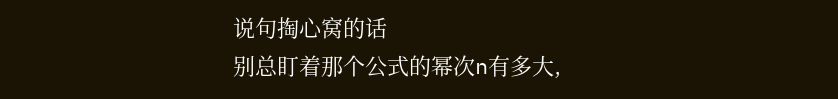说句掏心窝的话
别总盯着那个公式的幂次n有多大,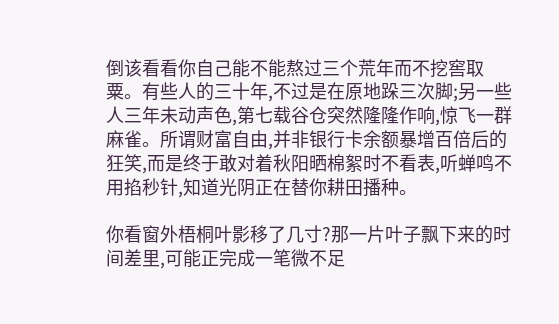倒该看看你自己能不能熬过三个荒年而不挖窖取粟。有些人的三十年,不过是在原地跺三次脚;另一些人三年未动声色,第七载谷仓突然隆隆作响,惊飞一群麻雀。所谓财富自由,并非银行卡余额暴增百倍后的狂笑,而是终于敢对着秋阳晒棉絮时不看表,听蝉鸣不用掐秒针,知道光阴正在替你耕田播种。

你看窗外梧桐叶影移了几寸?那一片叶子飘下来的时间差里,可能正完成一笔微不足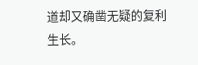道却又确凿无疑的复利生长。